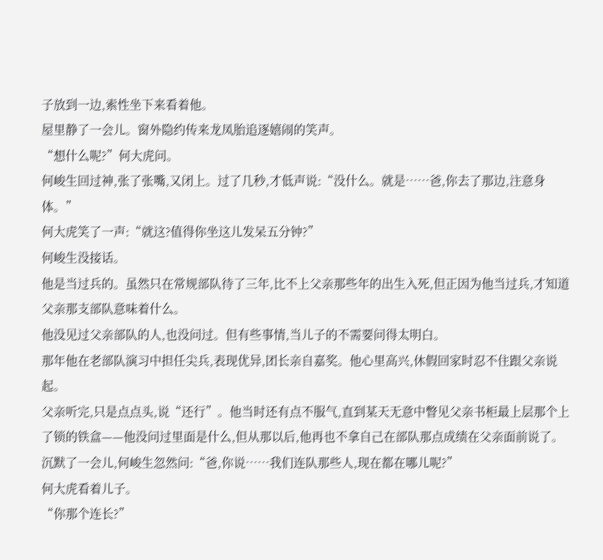子放到一边,索性坐下来看着他。
屋里静了一会儿。窗外隐约传来龙凤胎追逐嬉闹的笑声。
“想什么呢?”何大虎问。
何峻生回过神,张了张嘴,又闭上。过了几秒,才低声说:“没什么。就是……爸,你去了那边,注意身体。”
何大虎笑了一声:“就这?值得你坐这儿发呆五分钟?”
何峻生没接话。
他是当过兵的。虽然只在常规部队待了三年,比不上父亲那些年的出生入死,但正因为他当过兵,才知道父亲那支部队意味着什么。
他没见过父亲部队的人,也没问过。但有些事情,当儿子的不需要问得太明白。
那年他在老部队演习中担任尖兵,表现优异,团长亲自嘉奖。他心里高兴,休假回家时忍不住跟父亲说起。
父亲听完,只是点点头,说“还行”。他当时还有点不服气,直到某天无意中瞥见父亲书柜最上层那个上了锁的铁盒——他没问过里面是什么,但从那以后,他再也不拿自己在部队那点成绩在父亲面前说了。
沉默了一会儿,何峻生忽然问:“爸,你说……我们连队那些人,现在都在哪儿呢?”
何大虎看着儿子。
“你那个连长?”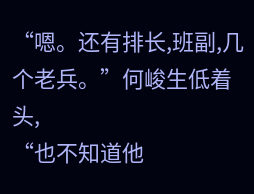“嗯。还有排长,班副,几个老兵。”何峻生低着头,
“也不知道他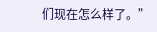们现在怎么样了。”